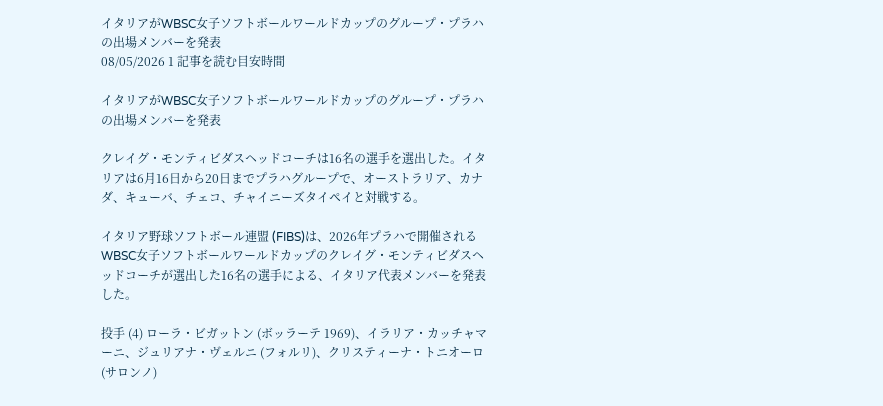イタリアがWBSC女子ソフトボールワールドカップのグループ・プラハの出場メンバーを発表
08/05/2026 1 記事を読む目安時間

イタリアがWBSC女子ソフトボールワールドカップのグループ・プラハの出場メンバーを発表

クレイグ・モンティビダスヘッドコーチは16名の選手を選出した。イタリアは6月16日から20日までプラハグループで、オーストラリア、カナダ、キューバ、チェコ、チャイニーズタイペイと対戦する。

イタリア野球ソフトボール連盟 (FIBS)は、2026年プラハで開催されるWBSC女子ソフトボールワールドカップのクレイグ・モンティビダスヘッドコーチが選出した16名の選手による、イタリア代表メンバーを発表した。

投手 (4) ローラ・ビガットン (ボッラーテ 1969)、イラリア・カッチャマーニ、ジュリアナ・ヴェルニ (フォルリ)、クリスティーナ・トニオーロ (サロンノ)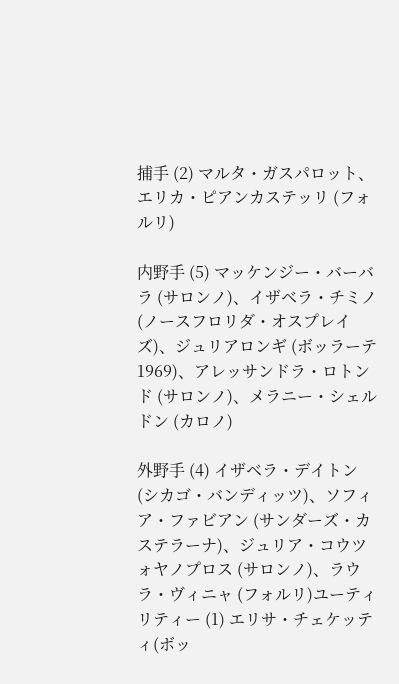捕手 (2) マルタ・ガスパロット、エリカ・ピアンカステッリ (フォルリ)

内野手 (5) マッケンジー・バーバラ (サロンノ)、イザベラ・チミノ (ノースフロリダ・オスプレイズ)、ジュリアロンギ (ボッラーテ 1969)、アレッサンドラ・ロトンド (サロンノ)、メラニー・シェルドン (カロノ)

外野手 (4) イザベラ・デイトン (シカゴ・バンディッツ)、ソフィア・ファビアン (サンダーズ・カステラーナ)、ジュリア・コウツォヤノプロス (サロンノ)、ラウラ・ヴィニャ (フォルリ)ユーティリティー (1) エリサ・チェケッティ(ボッ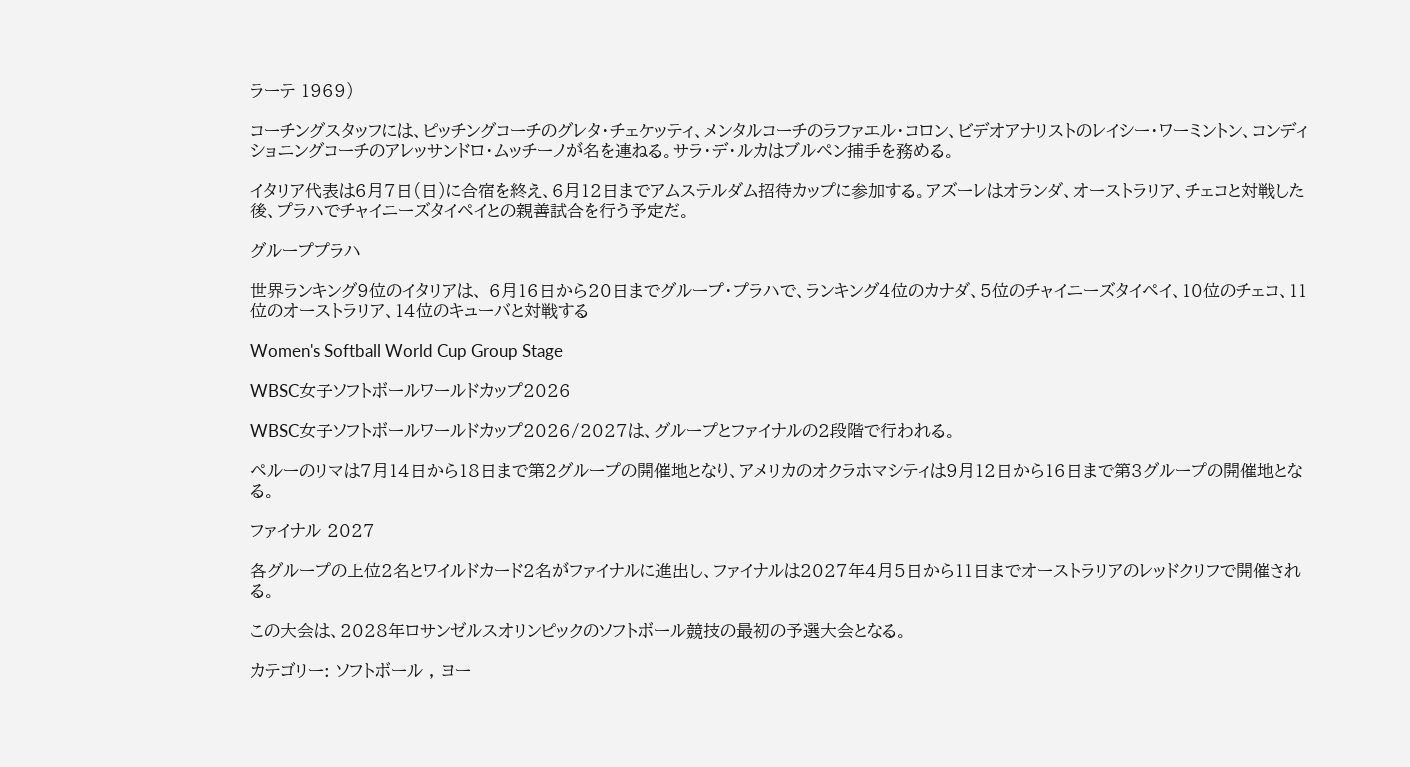ラーテ 1969)

コーチングスタッフには、ピッチングコーチのグレタ・チェケッティ、メンタルコーチのラファエル・コロン、ビデオアナリストのレイシー・ワーミントン、コンディショニングコーチのアレッサンドロ・ムッチーノが名を連ねる。サラ・デ・ルカはブルペン捕手を務める。

イタリア代表は6月7日(日)に合宿を終え、6月12日までアムステルダム招待カップに参加する。アズーレはオランダ、オーストラリア、チェコと対戦した後、プラハでチャイニーズタイペイとの親善試合を行う予定だ。

グループプラハ

世界ランキング9位のイタリアは、 6月16日から20日までグループ・プラハで、ランキング4位のカナダ、5位のチャイニーズタイペイ、10位のチェコ、11位のオーストラリア、14位のキューバと対戦する

Women's Softball World Cup Group Stage

WBSC女子ソフトボールワールドカップ2026

WBSC女子ソフトボールワールドカップ2026/2027は、グループとファイナルの2段階で行われる。

ペルーのリマは7月14日から18日まで第2グループの開催地となり、アメリカのオクラホマシティは9月12日から16日まで第3グループの開催地となる。

ファイナル 2027

各グループの上位2名とワイルドカード2名がファイナルに進出し、ファイナルは2027年4月5日から11日までオーストラリアのレッドクリフで開催される。

この大会は、2028年ロサンゼルスオリンピックのソフトボール競技の最初の予選大会となる。

カテゴリー: ソフトボール , ヨー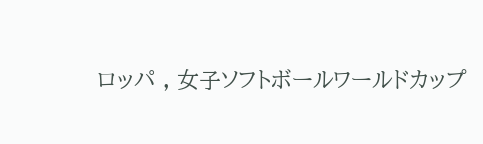ロッパ , 女子ソフトボールワールドカップ